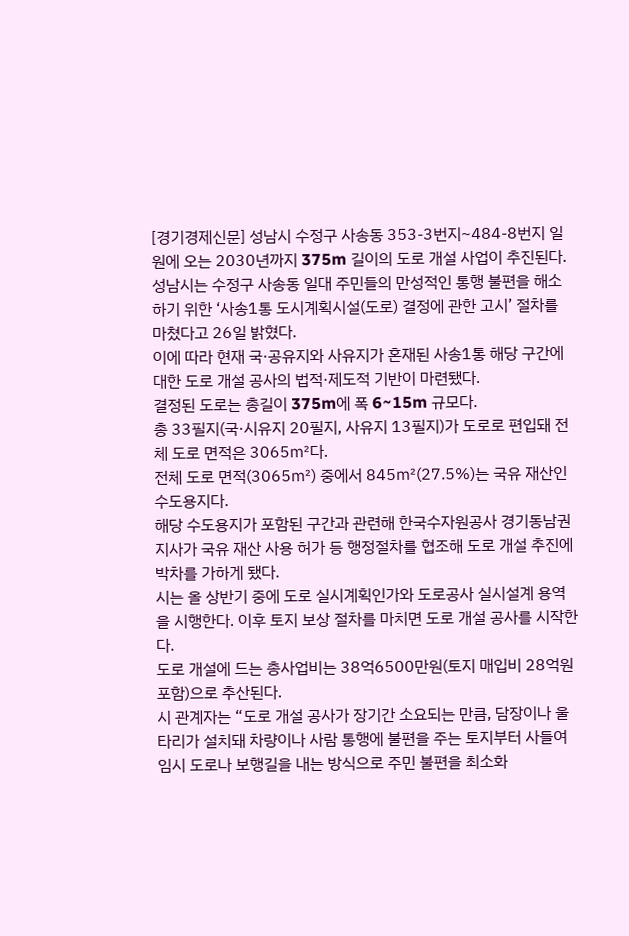[경기경제신문] 성남시 수정구 사송동 353-3번지~484-8번지 일원에 오는 2030년까지 375m 길이의 도로 개설 사업이 추진된다.
성남시는 수정구 사송동 일대 주민들의 만성적인 통행 불편을 해소하기 위한 ‘사송1통 도시계획시설(도로) 결정에 관한 고시’ 절차를 마쳤다고 26일 밝혔다.
이에 따라 현재 국·공유지와 사유지가 혼재된 사송1통 해당 구간에 대한 도로 개설 공사의 법적·제도적 기반이 마련됐다.
결정된 도로는 총길이 375m에 폭 6~15m 규모다.
총 33필지(국·시유지 20필지, 사유지 13필지)가 도로로 편입돼 전체 도로 면적은 3065㎡다.
전체 도로 면적(3065㎡) 중에서 845㎡(27.5%)는 국유 재산인 수도용지다.
해당 수도용지가 포함된 구간과 관련해 한국수자원공사 경기동남권지사가 국유 재산 사용 허가 등 행정절차를 협조해 도로 개설 추진에 박차를 가하게 됐다.
시는 올 상반기 중에 도로 실시계획인가와 도로공사 실시설계 용역을 시행한다. 이후 토지 보상 절차를 마치면 도로 개설 공사를 시작한다.
도로 개설에 드는 총사업비는 38억6500만원(토지 매입비 28억원 포함)으로 추산된다.
시 관계자는 “도로 개설 공사가 장기간 소요되는 만큼, 담장이나 울타리가 설치돼 차량이나 사람 통행에 불편을 주는 토지부터 사들여 임시 도로나 보행길을 내는 방식으로 주민 불편을 최소화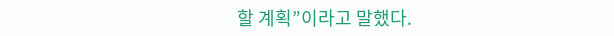할 계획”이라고 말했다.